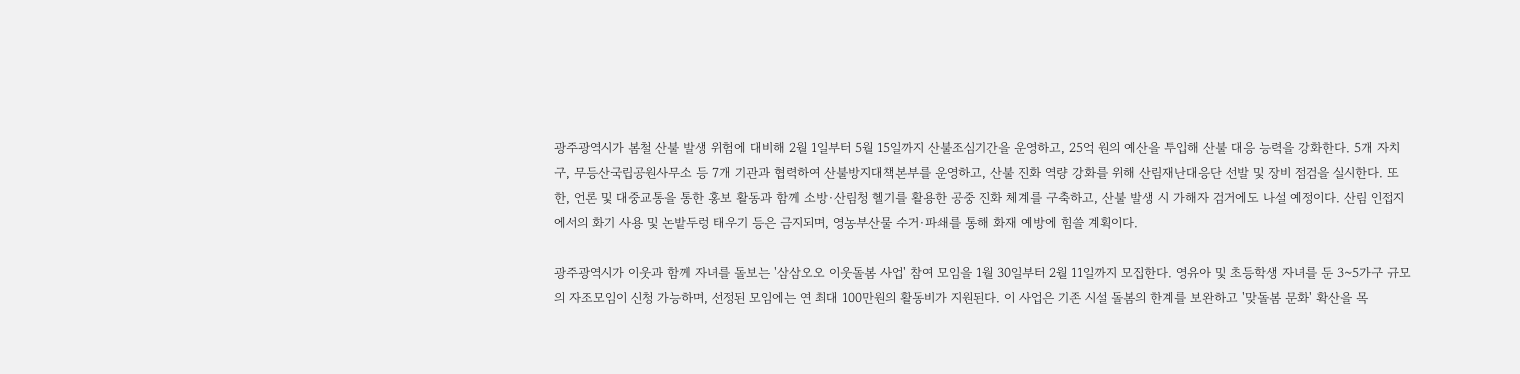광주광역시가 봄철 산불 발생 위험에 대비해 2월 1일부터 5월 15일까지 산불조심기간을 운영하고, 25억 원의 예산을 투입해 산불 대응 능력을 강화한다. 5개 자치구, 무등산국립공원사무소 등 7개 기관과 협력하여 산불방지대책본부를 운영하고, 산불 진화 역량 강화를 위해 산림재난대응단 선발 및 장비 점검을 실시한다. 또한, 언론 및 대중교통을 통한 홍보 활동과 함께 소방·산림청 헬기를 활용한 공중 진화 체계를 구축하고, 산불 발생 시 가해자 검거에도 나설 예정이다. 산림 인접지에서의 화기 사용 및 논밭두렁 태우기 등은 금지되며, 영농부산물 수거·파쇄를 통해 화재 예방에 힘쓸 계획이다.

광주광역시가 이웃과 함께 자녀를 돌보는 '삼삼오오 이웃돌봄 사업' 참여 모임을 1월 30일부터 2월 11일까지 모집한다. 영유아 및 초등학생 자녀를 둔 3~5가구 규모의 자조모임이 신청 가능하며, 선정된 모임에는 연 최대 100만원의 활동비가 지원된다. 이 사업은 기존 시설 돌봄의 한계를 보완하고 '맞돌봄 문화' 확산을 목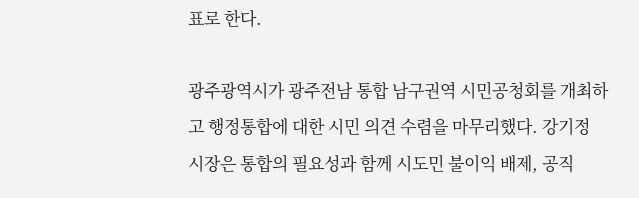표로 한다.

광주광역시가 광주전남 통합 남구권역 시민공청회를 개최하고 행정통합에 대한 시민 의견 수렴을 마무리했다. 강기정 시장은 통합의 필요성과 함께 시도민 불이익 배제, 공직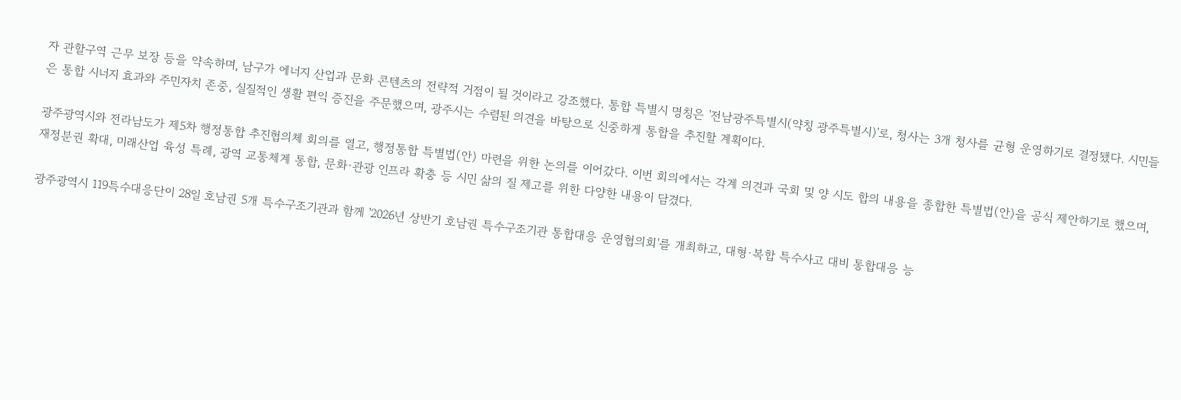자 관할구역 근무 보장 등을 약속하며, 남구가 에너지 산업과 문화 콘텐츠의 전략적 거점이 될 것이라고 강조했다. 통합 특별시 명칭은 '전남광주특별시(약칭 광주특별시)'로, 청사는 3개 청사를 균형 운영하기로 결정됐다. 시민들은 통합 시너지 효과와 주민자치 존중, 실질적인 생활 편익 증진을 주문했으며, 광주시는 수렴된 의견을 바탕으로 신중하게 통합을 추진할 계획이다.

광주광역시와 전라남도가 제5차 행정통합 추진협의체 회의를 열고, 행정통합 특별법(안) 마련을 위한 논의를 이어갔다. 이번 회의에서는 각계 의견과 국회 및 양 시도 합의 내용을 종합한 특별법(안)을 공식 제안하기로 했으며, 재정분권 확대, 미래산업 육성 특례, 광역 교통체계 통합, 문화·관광 인프라 확충 등 시민 삶의 질 제고를 위한 다양한 내용이 담겼다.

광주광역시 119특수대응단이 28일 호남권 5개 특수구조기관과 함께 '2026년 상반기 호남권 특수구조기관 통합대응 운영협의회'를 개최하고, 대형·복합 특수사고 대비 통합대응 능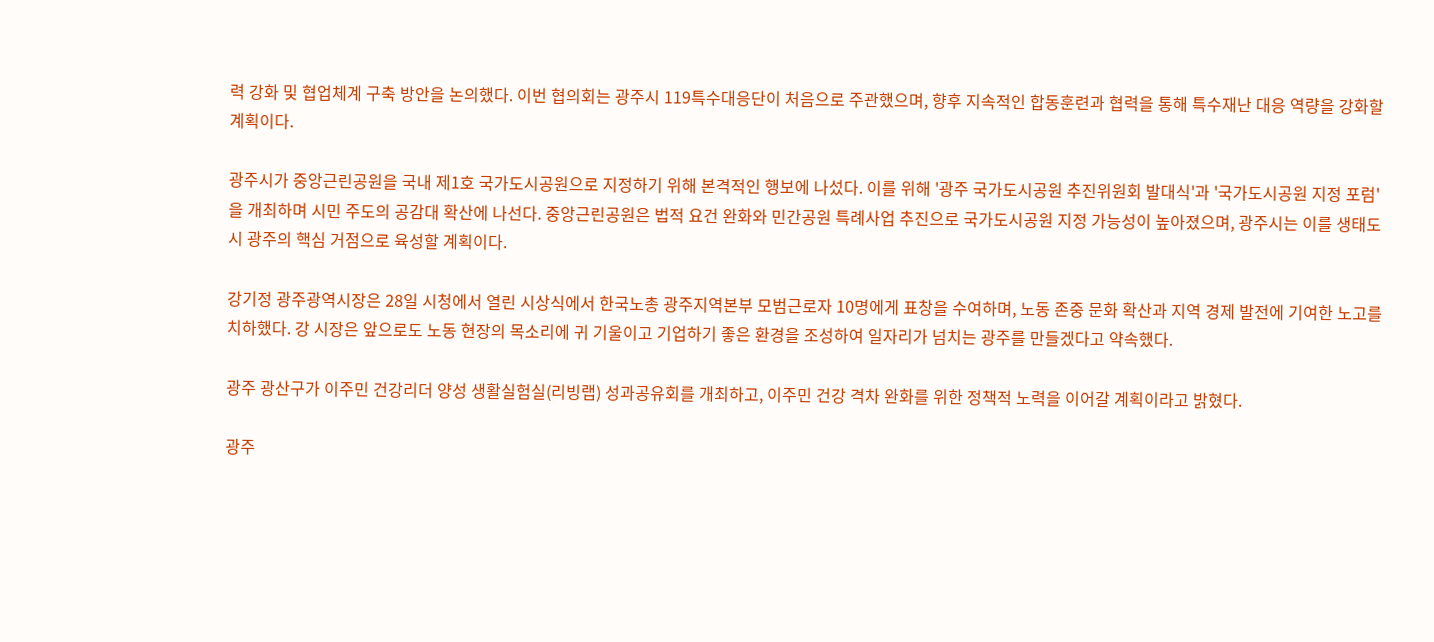력 강화 및 협업체계 구축 방안을 논의했다. 이번 협의회는 광주시 119특수대응단이 처음으로 주관했으며, 향후 지속적인 합동훈련과 협력을 통해 특수재난 대응 역량을 강화할 계획이다.

광주시가 중앙근린공원을 국내 제1호 국가도시공원으로 지정하기 위해 본격적인 행보에 나섰다. 이를 위해 '광주 국가도시공원 추진위원회 발대식'과 '국가도시공원 지정 포럼'을 개최하며 시민 주도의 공감대 확산에 나선다. 중앙근린공원은 법적 요건 완화와 민간공원 특례사업 추진으로 국가도시공원 지정 가능성이 높아졌으며, 광주시는 이를 생태도시 광주의 핵심 거점으로 육성할 계획이다.

강기정 광주광역시장은 28일 시청에서 열린 시상식에서 한국노총 광주지역본부 모범근로자 10명에게 표창을 수여하며, 노동 존중 문화 확산과 지역 경제 발전에 기여한 노고를 치하했다. 강 시장은 앞으로도 노동 현장의 목소리에 귀 기울이고 기업하기 좋은 환경을 조성하여 일자리가 넘치는 광주를 만들겠다고 약속했다.

광주 광산구가 이주민 건강리더 양성 생활실험실(리빙랩) 성과공유회를 개최하고, 이주민 건강 격차 완화를 위한 정책적 노력을 이어갈 계획이라고 밝혔다.

광주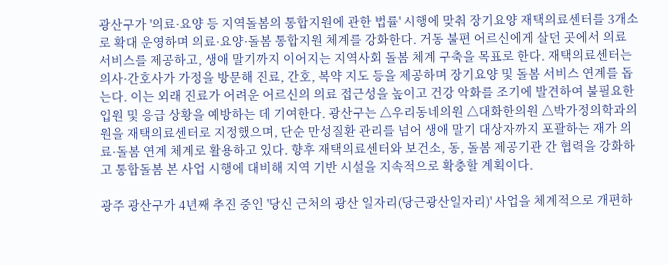광산구가 '의료·요양 등 지역돌봄의 통합지원에 관한 법률' 시행에 맞춰 장기요양 재택의료센터를 3개소로 확대 운영하며 의료·요양·돌봄 통합지원 체계를 강화한다. 거동 불편 어르신에게 살던 곳에서 의료 서비스를 제공하고, 생애 말기까지 이어지는 지역사회 돌봄 체계 구축을 목표로 한다. 재택의료센터는 의사·간호사가 가정을 방문해 진료, 간호, 복약 지도 등을 제공하며 장기요양 및 돌봄 서비스 연계를 돕는다. 이는 외래 진료가 어려운 어르신의 의료 접근성을 높이고 건강 악화를 조기에 발견하여 불필요한 입원 및 응급 상황을 예방하는 데 기여한다. 광산구는 △우리동네의원 △대화한의원 △박가정의학과의원을 재택의료센터로 지정했으며, 단순 만성질환 관리를 넘어 생애 말기 대상자까지 포괄하는 재가 의료·돌봄 연계 체계로 활용하고 있다. 향후 재택의료센터와 보건소, 동, 돌봄 제공기관 간 협력을 강화하고 통합돌봄 본 사업 시행에 대비해 지역 기반 시설을 지속적으로 확충할 계획이다.

광주 광산구가 4년째 추진 중인 '당신 근처의 광산 일자리(당근광산일자리)' 사업을 체계적으로 개편하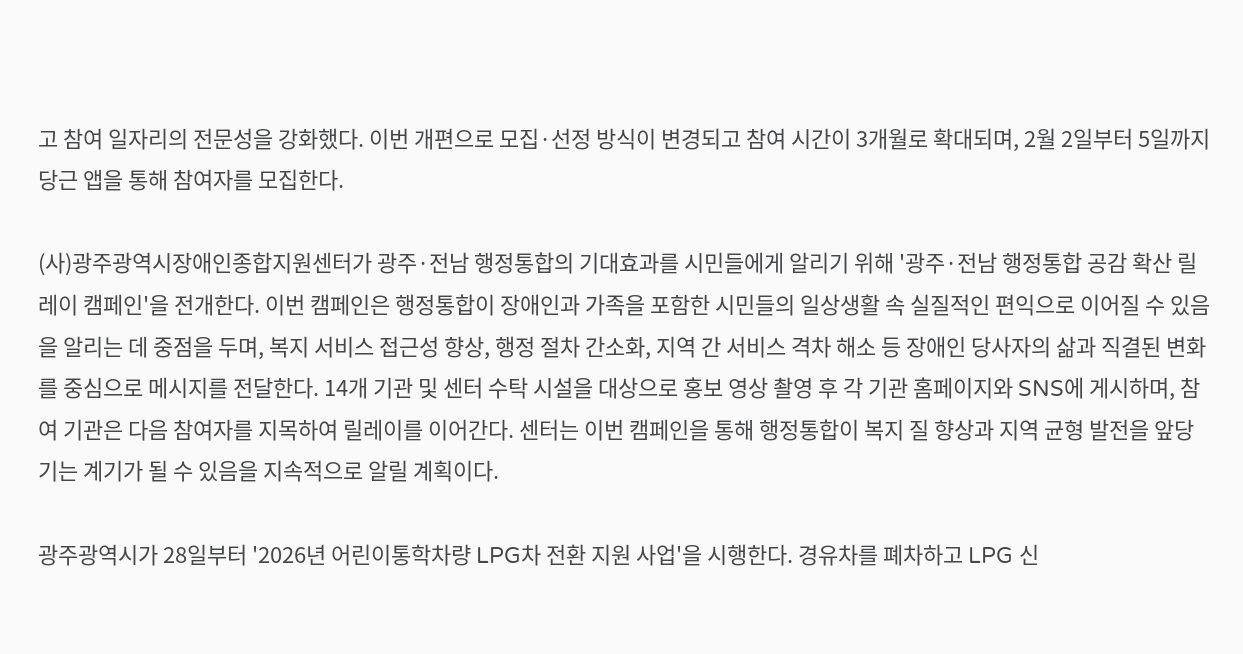고 참여 일자리의 전문성을 강화했다. 이번 개편으로 모집·선정 방식이 변경되고 참여 시간이 3개월로 확대되며, 2월 2일부터 5일까지 당근 앱을 통해 참여자를 모집한다.

(사)광주광역시장애인종합지원센터가 광주·전남 행정통합의 기대효과를 시민들에게 알리기 위해 '광주·전남 행정통합 공감 확산 릴레이 캠페인'을 전개한다. 이번 캠페인은 행정통합이 장애인과 가족을 포함한 시민들의 일상생활 속 실질적인 편익으로 이어질 수 있음을 알리는 데 중점을 두며, 복지 서비스 접근성 향상, 행정 절차 간소화, 지역 간 서비스 격차 해소 등 장애인 당사자의 삶과 직결된 변화를 중심으로 메시지를 전달한다. 14개 기관 및 센터 수탁 시설을 대상으로 홍보 영상 촬영 후 각 기관 홈페이지와 SNS에 게시하며, 참여 기관은 다음 참여자를 지목하여 릴레이를 이어간다. 센터는 이번 캠페인을 통해 행정통합이 복지 질 향상과 지역 균형 발전을 앞당기는 계기가 될 수 있음을 지속적으로 알릴 계획이다.

광주광역시가 28일부터 '2026년 어린이통학차량 LPG차 전환 지원 사업'을 시행한다. 경유차를 폐차하고 LPG 신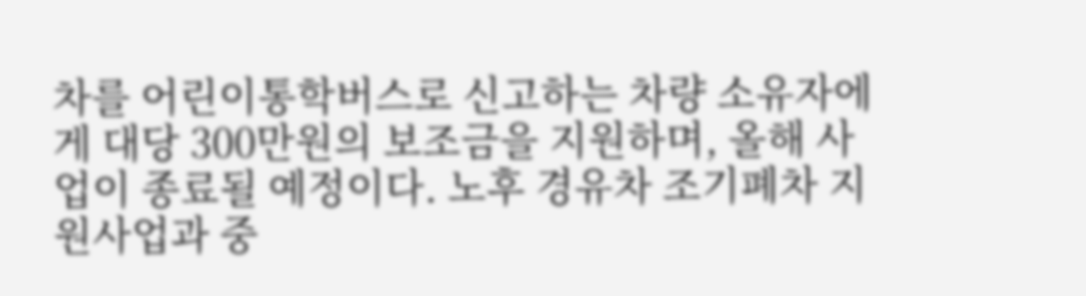차를 어린이통학버스로 신고하는 차량 소유자에게 대당 300만원의 보조금을 지원하며, 올해 사업이 종료될 예정이다. 노후 경유차 조기폐차 지원사업과 중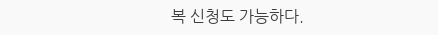복 신청도 가능하다.